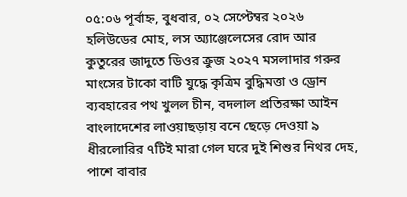০৫:০৬ পূর্বাহ্ন, বুধবার, ০২ সেপ্টেম্বর ২০২৬
হলিউডের মোহ, লস অ্যাঞ্জেলেসের রোদ আর কুতুরের জাদুতে ডিওর ক্রুজ ২০২৭ মসলাদার গরুর মাংসের টাকো বাটি যুদ্ধে কৃত্রিম বুদ্ধিমত্তা ও ড্রোন ব্যবহারের পথ খুলল চীন, বদলাল প্রতিরক্ষা আইন বাংলাদেশের লাওয়াছড়ায় বনে ছেড়ে দেওয়া ৯ ধীরলোরির ৭টিই মারা গেল ঘরে দুই শিশুর নিথর দেহ, পাশে বাবার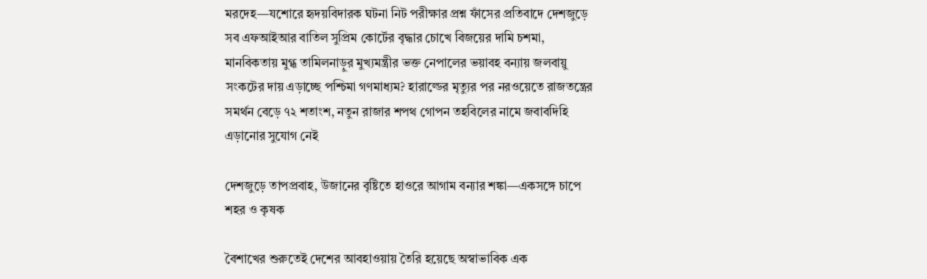মরদেহ—যশোরে হৃদয়বিদারক ঘটনা নিট পরীক্ষার প্রশ্ন ফাঁসের প্রতিবাদে দেশজুড়ে সব এফআইআর বাতিল সুপ্রিম কোর্টের বৃদ্ধার চোখে বিজয়ের দামি চশমা, মানবিকতায় মুগ্ধ তামিলনাড়ুর মুখ্যমন্ত্রীর ভক্ত নেপালের ভয়াবহ বন্যায় জলবায়ু সংকটের দায় এড়াচ্ছে পশ্চিমা গণমাধ্যম? হারাল্ডের মৃত্যুর পর নরওয়েতে রাজতন্ত্রের সমর্থন বেড়ে ৭২ শতাংশ, নতুন রাজার শপথ গোপন তহবিলের নামে জবাবদিহি এড়ানোর সুযোগ নেই

দেশজুড়ে তাপপ্রবাহ, উজানের বৃষ্টিতে হাওরে আগাম বন্যার শঙ্কা—একসঙ্গে চাপে শহর ও কৃষক

বৈশাখের শুরুতেই দেশের আবহাওয়ায় তৈরি হয়েছে অস্বাভাবিক এক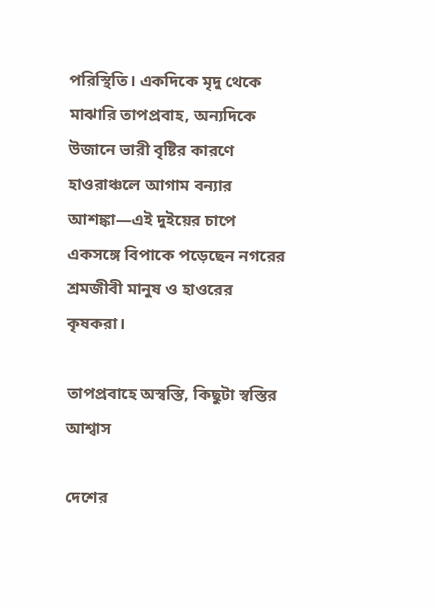পরিস্থিতি। একদিকে মৃদু থেকে মাঝারি তাপপ্রবাহ, অন্যদিকে উজানে ভারী বৃষ্টির কারণে হাওরাঞ্চলে আগাম বন্যার আশঙ্কা—এই দুইয়ের চাপে একসঙ্গে বিপাকে পড়েছেন নগরের শ্রমজীবী মানুষ ও হাওরের কৃষকরা।

তাপপ্রবাহে অস্বস্তি, কিছুটা স্বস্তির আশ্বাস

দেশের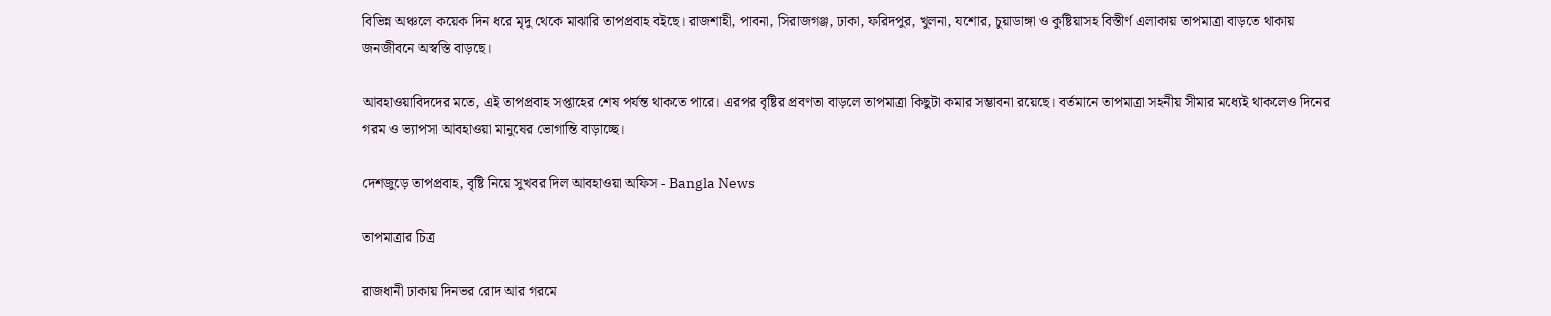বিভিন্ন অঞ্চলে কয়েক দিন ধরে মৃদু থেকে মাঝারি তাপপ্রবাহ বইছে। রাজশাহী, পাবনা, সিরাজগঞ্জ, ঢাকা, ফরিদপুর, খুলনা, যশোর, চুয়াডাঙ্গা ও কুষ্টিয়াসহ বিস্তীর্ণ এলাকায় তাপমাত্রা বাড়তে থাকায় জনজীবনে অস্বস্তি বাড়ছে।

আবহাওয়াবিদদের মতে, এই তাপপ্রবাহ সপ্তাহের শেষ পর্যন্ত থাকতে পারে। এরপর বৃষ্টির প্রবণতা বাড়লে তাপমাত্রা কিছুটা কমার সম্ভাবনা রয়েছে। বর্তমানে তাপমাত্রা সহনীয় সীমার মধ্যেই থাকলেও দিনের গরম ও ভ্যাপসা আবহাওয়া মানুষের ভোগান্তি বাড়াচ্ছে।

দেশজুড়ে তাপপ্রবাহ, বৃষ্টি নিয়ে সুখবর দিল আবহাওয়া অফিস - Bangla News

তাপমাত্রার চিত্র

রাজধানী ঢাকায় দিনভর রোদ আর গরমে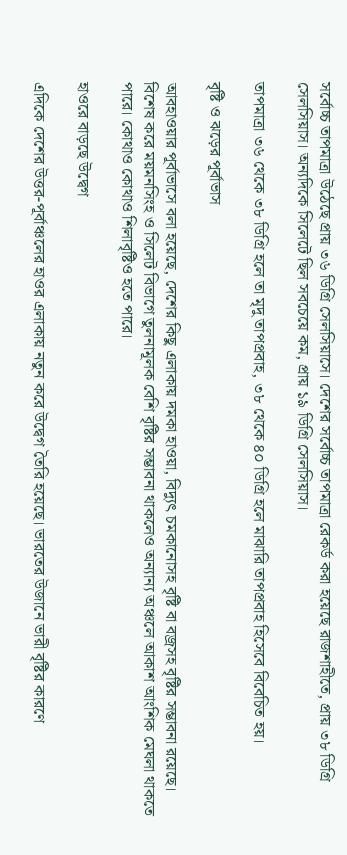সর্বোচ্চ তাপমাত্রা উঠেছে প্রায় ৩৬ ডিগ্রি সেলসিয়াসে। দেশের সর্বোচ্চ তাপমাত্রা রেকর্ড করা হয়েছে রাজশাহীতে, প্রায় ৩৮ ডিগ্রি সেলসিয়াস। অন্যদিকে সিলেটে ছিল সবচেয়ে কম, প্রায় ১৯ ডিগ্রি সেলসিয়াস।

তাপমাত্রা ৩৬ থেকে ৩৮ ডিগ্রি হলে তা মৃদু তাপপ্রবাহ, ৩৮ থেকে ৪০ ডিগ্রি হলে মাঝারি তাপপ্রবাহ হিসেবে বিবেচিত হয়।

বৃষ্টি ও ঝড়ের পূর্বাভাস

আবহাওয়ার পূর্বাভাসে বলা হয়েছে, দেশের কিছু এলাকায় দমকা হাওয়া, বিদ্যুৎ চমকানোসহ বৃষ্টি বা বজ্রসহ বৃষ্টির সম্ভাবনা রয়েছে। বিশেষ করে ময়মনসিংহ ও সিলেট বিভাগে তুলনামূলক বেশি বৃষ্টির সম্ভাবনা থাকলেও অন্যান্য অঞ্চলে আকাশ আংশিক মেঘলা থাকতে পারে। কোথাও কোথাও শিলাবৃষ্টিও হতে পারে।

হাওরে বাড়ছে উদ্বেগ

এদিকে দেশের উত্তর-পূর্বাঞ্চলের হাওর এলাকায় নতুন করে উদ্বেগ তৈরি হয়েছে। ভারতের উজানে ভারী বৃষ্টির কারণে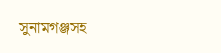সুনামগঞ্জসহ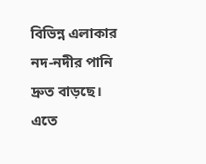বিভিন্ন এলাকার নদ-নদীর পানি দ্রুত বাড়ছে। এতে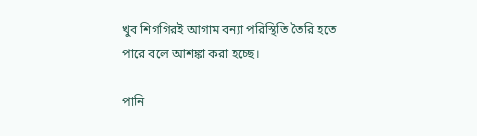খুব শিগগিরই আগাম বন্যা পরিস্থিতি তৈরি হতে পারে বলে আশঙ্কা করা হচ্ছে।

পানি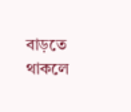বাড়তে থাকলে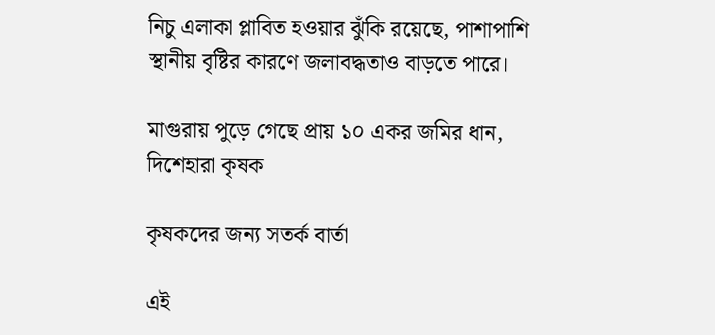নিচু এলাকা প্লাবিত হওয়ার ঝুঁকি রয়েছে, পাশাপাশি স্থানীয় বৃষ্টির কারণে জলাবদ্ধতাও বাড়তে পারে।

মাগুরায় পুড়ে গেছে প্রায় ১০ একর জমির ধান, দিশেহারা কৃষক

কৃষকদের জন্য সতর্ক বার্তা

এই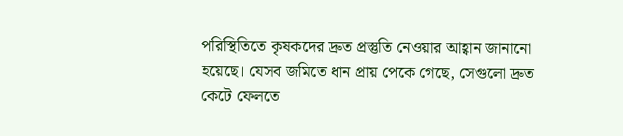পরিস্থিতিতে কৃষকদের দ্রুত প্রস্তুতি নেওয়ার আহ্বান জানানো হয়েছে। যেসব জমিতে ধান প্রায় পেকে গেছে, সেগুলো দ্রুত কেটে ফেলতে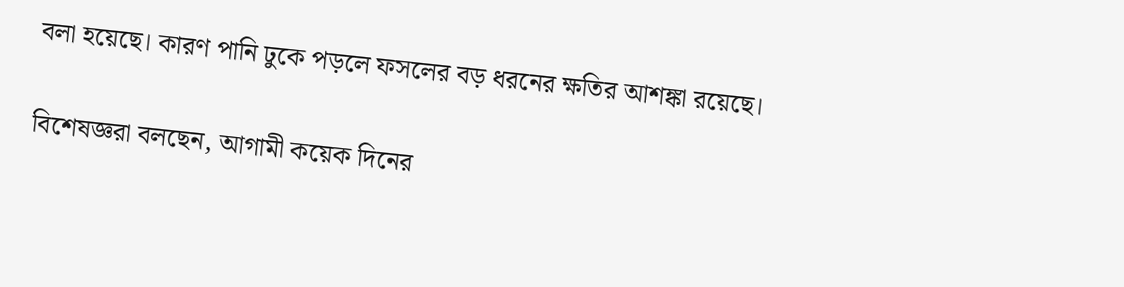বলা হয়েছে। কারণ পানি ঢুকে পড়লে ফসলের বড় ধরনের ক্ষতির আশঙ্কা রয়েছে।

বিশেষজ্ঞরা বলছেন, আগামী কয়েক দিনের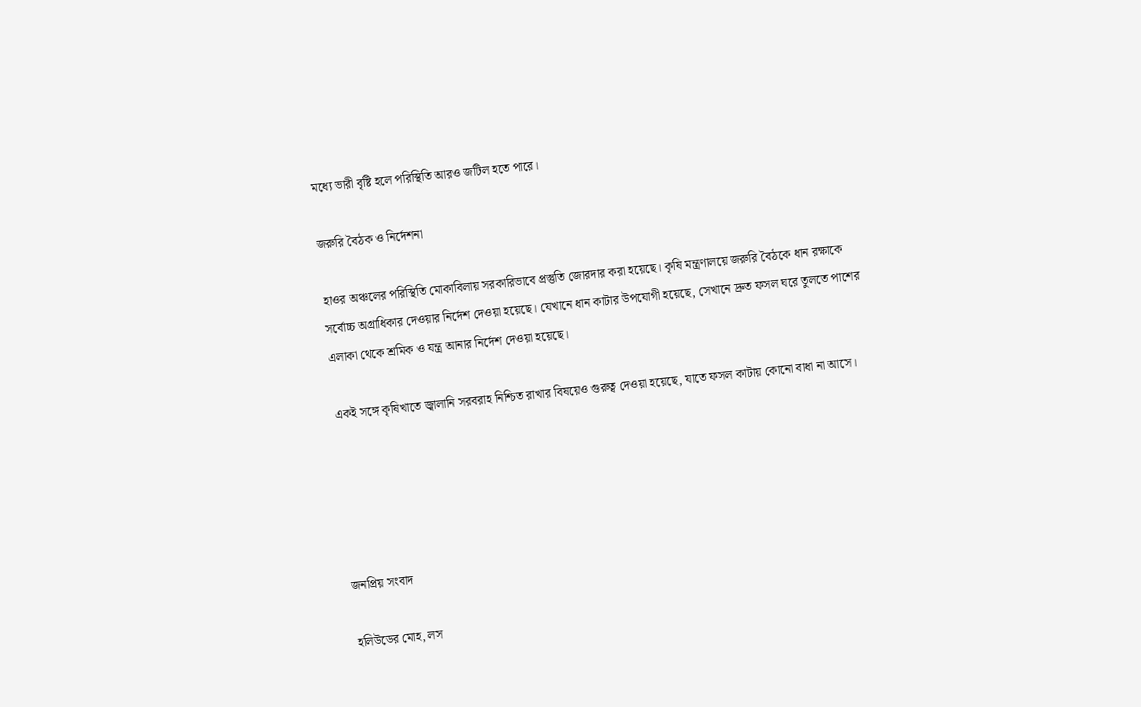মধ্যে ভারী বৃষ্টি হলে পরিস্থিতি আরও জটিল হতে পারে।

জরুরি বৈঠক ও নির্দেশনা

হাওর অঞ্চলের পরিস্থিতি মোকাবিলায় সরকারিভাবে প্রস্তুতি জোরদার করা হয়েছে। কৃষি মন্ত্রণালয়ে জরুরি বৈঠকে ধান রক্ষাকে সর্বোচ্চ অগ্রাধিকার দেওয়ার নির্দেশ দেওয়া হয়েছে। যেখানে ধান কাটার উপযোগী হয়েছে, সেখানে দ্রুত ফসল ঘরে তুলতে পাশের এলাকা থেকে শ্রমিক ও যন্ত্র আনার নির্দেশ দেওয়া হয়েছে।

একই সঙ্গে কৃষিখাতে জ্বালানি সরবরাহ নিশ্চিত রাখার বিষয়েও গুরুত্ব দেওয়া হয়েছে, যাতে ফসল কাটায় কোনো বাধা না আসে।





জনপ্রিয় সংবাদ

হলিউডের মোহ, লস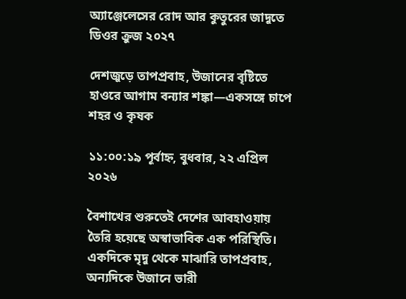অ্যাঞ্জেলেসের রোদ আর কুতুরের জাদুতে ডিওর ক্রুজ ২০২৭

দেশজুড়ে তাপপ্রবাহ, উজানের বৃষ্টিতে হাওরে আগাম বন্যার শঙ্কা—একসঙ্গে চাপে শহর ও কৃষক

১১:০০:১৯ পূর্বাহ্ন, বুধবার, ২২ এপ্রিল ২০২৬

বৈশাখের শুরুতেই দেশের আবহাওয়ায় তৈরি হয়েছে অস্বাভাবিক এক পরিস্থিতি। একদিকে মৃদু থেকে মাঝারি তাপপ্রবাহ, অন্যদিকে উজানে ভারী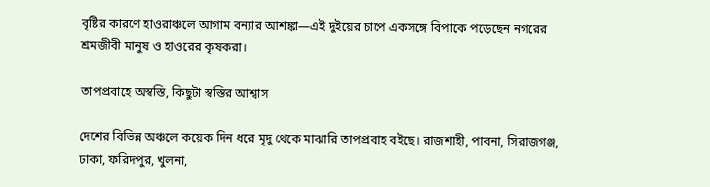বৃষ্টির কারণে হাওরাঞ্চলে আগাম বন্যার আশঙ্কা—এই দুইয়ের চাপে একসঙ্গে বিপাকে পড়েছেন নগরের শ্রমজীবী মানুষ ও হাওরের কৃষকরা।

তাপপ্রবাহে অস্বস্তি, কিছুটা স্বস্তির আশ্বাস

দেশের বিভিন্ন অঞ্চলে কয়েক দিন ধরে মৃদু থেকে মাঝারি তাপপ্রবাহ বইছে। রাজশাহী, পাবনা, সিরাজগঞ্জ, ঢাকা, ফরিদপুর, খুলনা,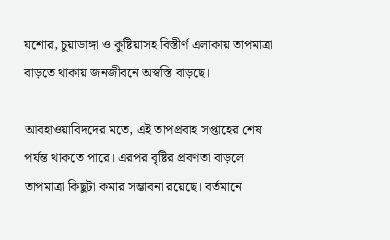যশোর, চুয়াডাঙ্গা ও কুষ্টিয়াসহ বিস্তীর্ণ এলাকায় তাপমাত্রা বাড়তে থাকায় জনজীবনে অস্বস্তি বাড়ছে।

আবহাওয়াবিদদের মতে, এই তাপপ্রবাহ সপ্তাহের শেষ পর্যন্ত থাকতে পারে। এরপর বৃষ্টির প্রবণতা বাড়লে তাপমাত্রা কিছুটা কমার সম্ভাবনা রয়েছে। বর্তমানে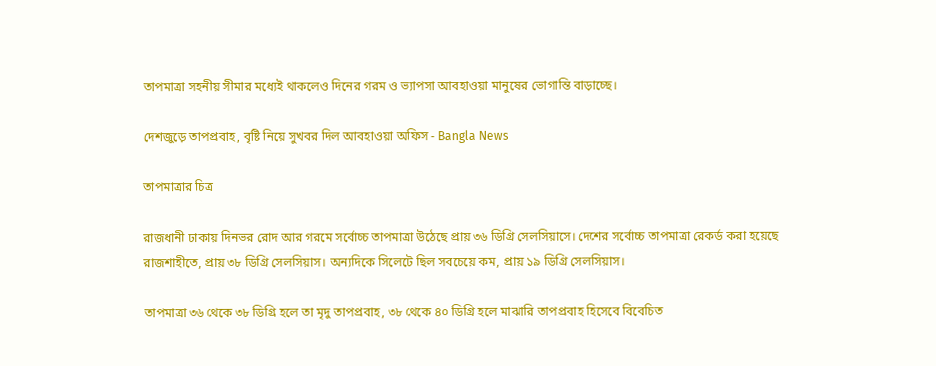তাপমাত্রা সহনীয় সীমার মধ্যেই থাকলেও দিনের গরম ও ভ্যাপসা আবহাওয়া মানুষের ভোগান্তি বাড়াচ্ছে।

দেশজুড়ে তাপপ্রবাহ, বৃষ্টি নিয়ে সুখবর দিল আবহাওয়া অফিস - Bangla News

তাপমাত্রার চিত্র

রাজধানী ঢাকায় দিনভর রোদ আর গরমে সর্বোচ্চ তাপমাত্রা উঠেছে প্রায় ৩৬ ডিগ্রি সেলসিয়াসে। দেশের সর্বোচ্চ তাপমাত্রা রেকর্ড করা হয়েছে রাজশাহীতে, প্রায় ৩৮ ডিগ্রি সেলসিয়াস। অন্যদিকে সিলেটে ছিল সবচেয়ে কম, প্রায় ১৯ ডিগ্রি সেলসিয়াস।

তাপমাত্রা ৩৬ থেকে ৩৮ ডিগ্রি হলে তা মৃদু তাপপ্রবাহ, ৩৮ থেকে ৪০ ডিগ্রি হলে মাঝারি তাপপ্রবাহ হিসেবে বিবেচিত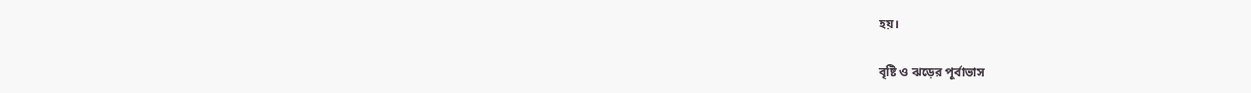হয়।

বৃষ্টি ও ঝড়ের পূর্বাভাস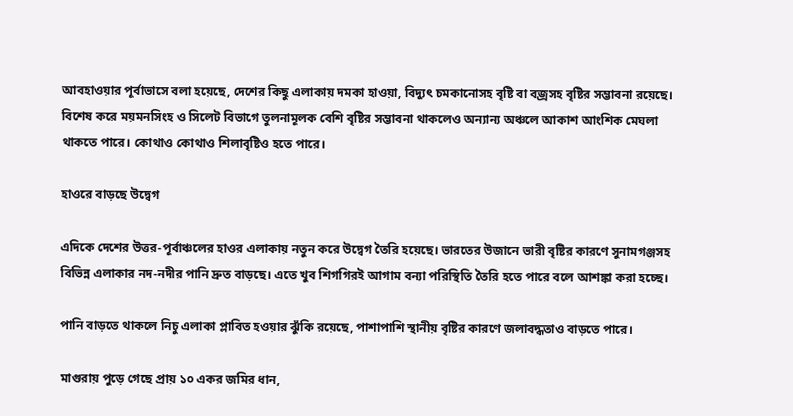আবহাওয়ার পূর্বাভাসে বলা হয়েছে, দেশের কিছু এলাকায় দমকা হাওয়া, বিদ্যুৎ চমকানোসহ বৃষ্টি বা বজ্রসহ বৃষ্টির সম্ভাবনা রয়েছে। বিশেষ করে ময়মনসিংহ ও সিলেট বিভাগে তুলনামূলক বেশি বৃষ্টির সম্ভাবনা থাকলেও অন্যান্য অঞ্চলে আকাশ আংশিক মেঘলা থাকতে পারে। কোথাও কোথাও শিলাবৃষ্টিও হতে পারে।

হাওরে বাড়ছে উদ্বেগ

এদিকে দেশের উত্তর-পূর্বাঞ্চলের হাওর এলাকায় নতুন করে উদ্বেগ তৈরি হয়েছে। ভারতের উজানে ভারী বৃষ্টির কারণে সুনামগঞ্জসহ বিভিন্ন এলাকার নদ-নদীর পানি দ্রুত বাড়ছে। এতে খুব শিগগিরই আগাম বন্যা পরিস্থিতি তৈরি হতে পারে বলে আশঙ্কা করা হচ্ছে।

পানি বাড়তে থাকলে নিচু এলাকা প্লাবিত হওয়ার ঝুঁকি রয়েছে, পাশাপাশি স্থানীয় বৃষ্টির কারণে জলাবদ্ধতাও বাড়তে পারে।

মাগুরায় পুড়ে গেছে প্রায় ১০ একর জমির ধান,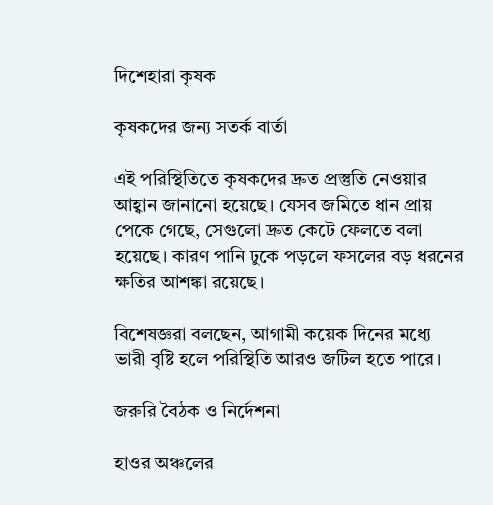দিশেহারা কৃষক

কৃষকদের জন্য সতর্ক বার্তা

এই পরিস্থিতিতে কৃষকদের দ্রুত প্রস্তুতি নেওয়ার আহ্বান জানানো হয়েছে। যেসব জমিতে ধান প্রায় পেকে গেছে, সেগুলো দ্রুত কেটে ফেলতে বলা হয়েছে। কারণ পানি ঢুকে পড়লে ফসলের বড় ধরনের ক্ষতির আশঙ্কা রয়েছে।

বিশেষজ্ঞরা বলছেন, আগামী কয়েক দিনের মধ্যে ভারী বৃষ্টি হলে পরিস্থিতি আরও জটিল হতে পারে।

জরুরি বৈঠক ও নির্দেশনা

হাওর অঞ্চলের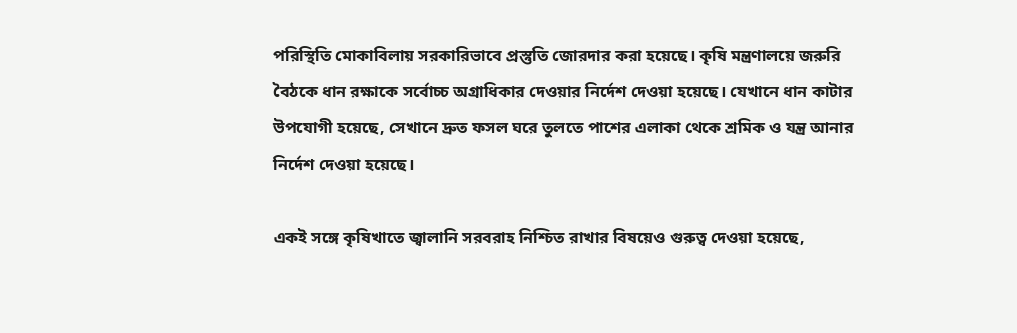পরিস্থিতি মোকাবিলায় সরকারিভাবে প্রস্তুতি জোরদার করা হয়েছে। কৃষি মন্ত্রণালয়ে জরুরি বৈঠকে ধান রক্ষাকে সর্বোচ্চ অগ্রাধিকার দেওয়ার নির্দেশ দেওয়া হয়েছে। যেখানে ধান কাটার উপযোগী হয়েছে, সেখানে দ্রুত ফসল ঘরে তুলতে পাশের এলাকা থেকে শ্রমিক ও যন্ত্র আনার নির্দেশ দেওয়া হয়েছে।

একই সঙ্গে কৃষিখাতে জ্বালানি সরবরাহ নিশ্চিত রাখার বিষয়েও গুরুত্ব দেওয়া হয়েছে,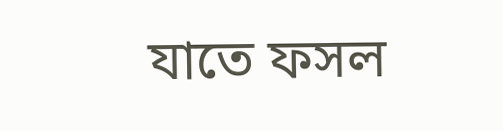যাতে ফসল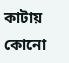কাটায় কোনো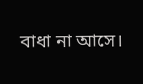বাধা না আসে।